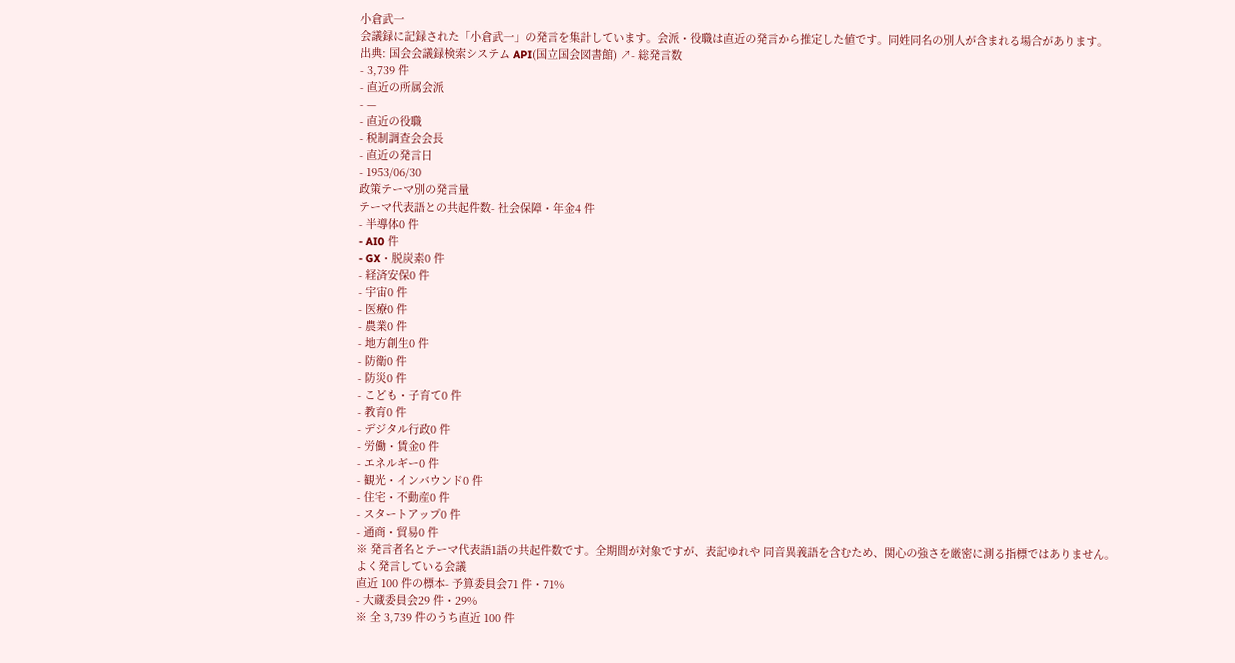小倉武一
会議録に記録された「小倉武一」の発言を集計しています。会派・役職は直近の発言から推定した値です。同姓同名の別人が含まれる場合があります。
出典: 国会会議録検索システム API(国立国会図書館) ↗- 総発言数
- 3,739 件
- 直近の所属会派
- —
- 直近の役職
- 税制調査会会長
- 直近の発言日
- 1953/06/30
政策テーマ別の発言量
テーマ代表語との共起件数- 社会保障・年金4 件
- 半導体0 件
- AI0 件
- GX・脱炭素0 件
- 経済安保0 件
- 宇宙0 件
- 医療0 件
- 農業0 件
- 地方創生0 件
- 防衛0 件
- 防災0 件
- こども・子育て0 件
- 教育0 件
- デジタル行政0 件
- 労働・賃金0 件
- エネルギー0 件
- 観光・インバウンド0 件
- 住宅・不動産0 件
- スタートアップ0 件
- 通商・貿易0 件
※ 発言者名とテーマ代表語1語の共起件数です。全期間が対象ですが、表記ゆれや 同音異義語を含むため、関心の強さを厳密に測る指標ではありません。
よく発言している会議
直近 100 件の標本- 予算委員会71 件・71%
- 大蔵委員会29 件・29%
※ 全 3,739 件のうち直近 100 件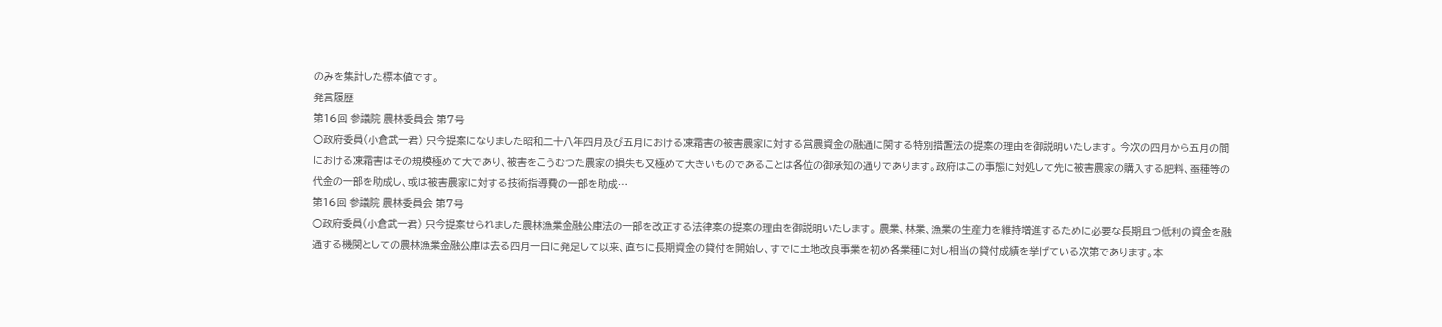のみを集計した標本値です。
発言履歴
第16回 参議院 農林委員会 第7号
○政府委員(小倉武一君) 只今提案になりました昭和二十八年四月及び五月における凍霜害の被害農家に対する営農資金の融通に関する特別措置法の提案の理由を御説明いたします。 今次の四月から五月の間における凍霜害はその規模極めて大であり、被害をこうむつた農家の損失も又極めて大きいものであることは各位の御承知の通りであります。政府はこの事態に対処して先に被害農家の購入する肥料、蚕種等の代金の一部を助成し、或は被害農家に対する技術指導費の一部を助成…
第16回 参議院 農林委員会 第7号
○政府委員(小倉武一君) 只今提案せられました農林漁業金融公庫法の一部を改正する法律案の提案の理由を御説明いたします。 農業、林業、漁業の生産力を維持増進するために必要な長期且つ低利の資金を融通する機関としての農林漁業金融公庫は去る四月一日に発足して以来、直ちに長期資金の貸付を開始し、すでに土地改良事業を初め各業種に対し相当の貸付成績を挙げている次第であります。本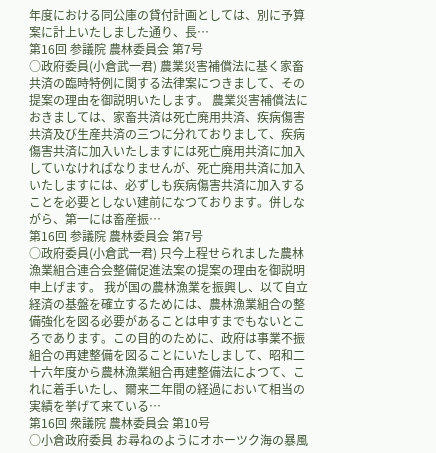年度における同公庫の貸付計画としては、別に予算案に計上いたしました通り、長…
第16回 参議院 農林委員会 第7号
○政府委員(小倉武一君) 農業災害補償法に基く家畜共済の臨時特例に関する法律案につきまして、その提案の理由を御説明いたします。 農業災害補償法におきましては、家畜共済は死亡廃用共済、疾病傷害共済及び生産共済の三つに分れておりまして、疾病傷害共済に加入いたしますには死亡廃用共済に加入していなければなりませんが、死亡廃用共済に加入いたしますには、必ずしも疾病傷害共済に加入することを必要としない建前になつております。併しながら、第一には畜産振…
第16回 参議院 農林委員会 第7号
○政府委員(小倉武一君) 只今上程せられました農林漁業組合連合会整備促進法案の提案の理由を御説明申上げます。 我が国の農林漁業を振興し、以て自立経済の基盤を確立するためには、農林漁業組合の整備強化を図る必要があることは申すまでもないところであります。この目的のために、政府は事業不振組合の再建整備を図ることにいたしまして、昭和二十六年度から農林漁業組合再建整備法によつて、これに着手いたし、爾来二年間の経過において相当の実績を挙げて来ている…
第16回 衆議院 農林委員会 第10号
○小倉政府委員 お尋ねのようにオホーツク海の暴風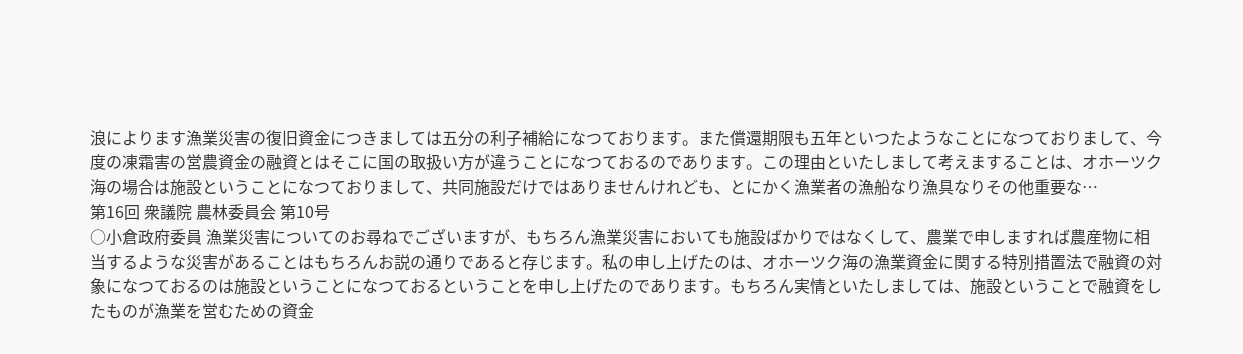浪によります漁業災害の復旧資金につきましては五分の利子補給になつております。また償還期限も五年といつたようなことになつておりまして、今度の凍霜害の営農資金の融資とはそこに国の取扱い方が違うことになつておるのであります。この理由といたしまして考えますることは、オホーツク海の場合は施設ということになつておりまして、共同施設だけではありませんけれども、とにかく漁業者の漁船なり漁具なりその他重要な…
第16回 衆議院 農林委員会 第10号
○小倉政府委員 漁業災害についてのお尋ねでございますが、もちろん漁業災害においても施設ばかりではなくして、農業で申しますれば農産物に相当するような災害があることはもちろんお説の通りであると存じます。私の申し上げたのは、オホーツク海の漁業資金に関する特別措置法で融資の対象になつておるのは施設ということになつておるということを申し上げたのであります。もちろん実情といたしましては、施設ということで融資をしたものが漁業を営むための資金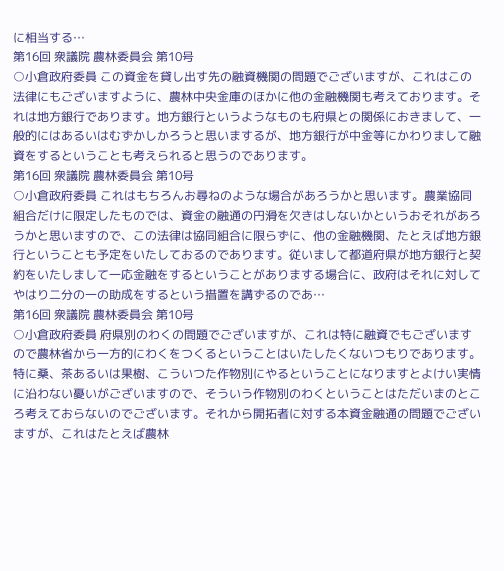に相当する…
第16回 衆議院 農林委員会 第10号
○小倉政府委員 この資金を貸し出す先の融資機関の問題でございますが、これはこの法律にもございますように、農林中央金庫のほかに他の金融機関も考えております。それは地方銀行であります。地方銀行というようなものも府県との関係におきまして、一般的にはあるいはむずかしかろうと思いまするが、地方銀行が中金等にかわりまして融資をするということも考えられると思うのであります。
第16回 衆議院 農林委員会 第10号
○小倉政府委員 これはもちろんお尋ねのような場合があろうかと思います。農業協同組合だけに限定したものでは、資金の融通の円滑を欠きはしないかというおそれがあろうかと思いますので、この法律は協同組合に限らずに、他の金融機関、たとえば地方銀行ということも予定をいたしておるのであります。従いまして都道府県が地方銀行と契約をいたしまして一応金融をするということがありまする場合に、政府はそれに対してやはり二分の一の助成をするという措置を講ずるのであ…
第16回 衆議院 農林委員会 第10号
○小倉政府委員 府県別のわくの問題でございますが、これは特に融資でもございますので農林省から一方的にわくをつくるということはいたしたくないつもりであります。特に桑、茶あるいは果樹、こういつた作物別にやるということになりますとよけい実情に沿わない憂いがございますので、そういう作物別のわくということはただいまのところ考えておらないのでございます。それから開拓者に対する本資金融通の問題でございますが、これはたとえば農林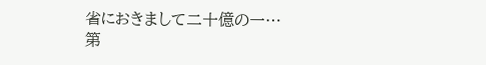省におきまして二十億の一…
第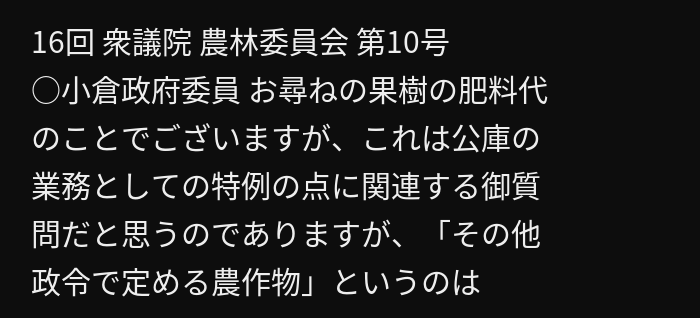16回 衆議院 農林委員会 第10号
○小倉政府委員 お尋ねの果樹の肥料代のことでございますが、これは公庫の業務としての特例の点に関連する御質問だと思うのでありますが、「その他政令で定める農作物」というのは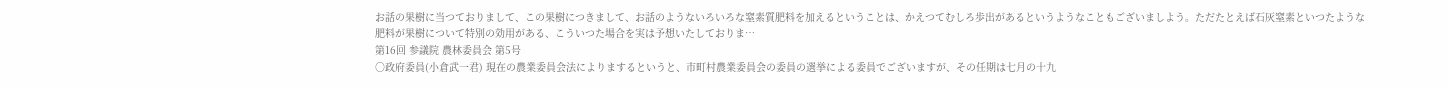お話の果樹に当つておりまして、この果樹につきまして、お話のようないろいろな窒素質肥料を加えるということは、かえつてむしろ歩出があるというようなこともございましよう。ただたとえば石灰窒素といつたような肥料が果樹について特別の効用がある、こういつた場合を実は予想いたしておりま…
第16回 参議院 農林委員会 第5号
○政府委員(小倉武一君) 現在の農業委員会法によりまするというと、市町村農業委員会の委員の選挙による委員でございますが、その任期は七月の十九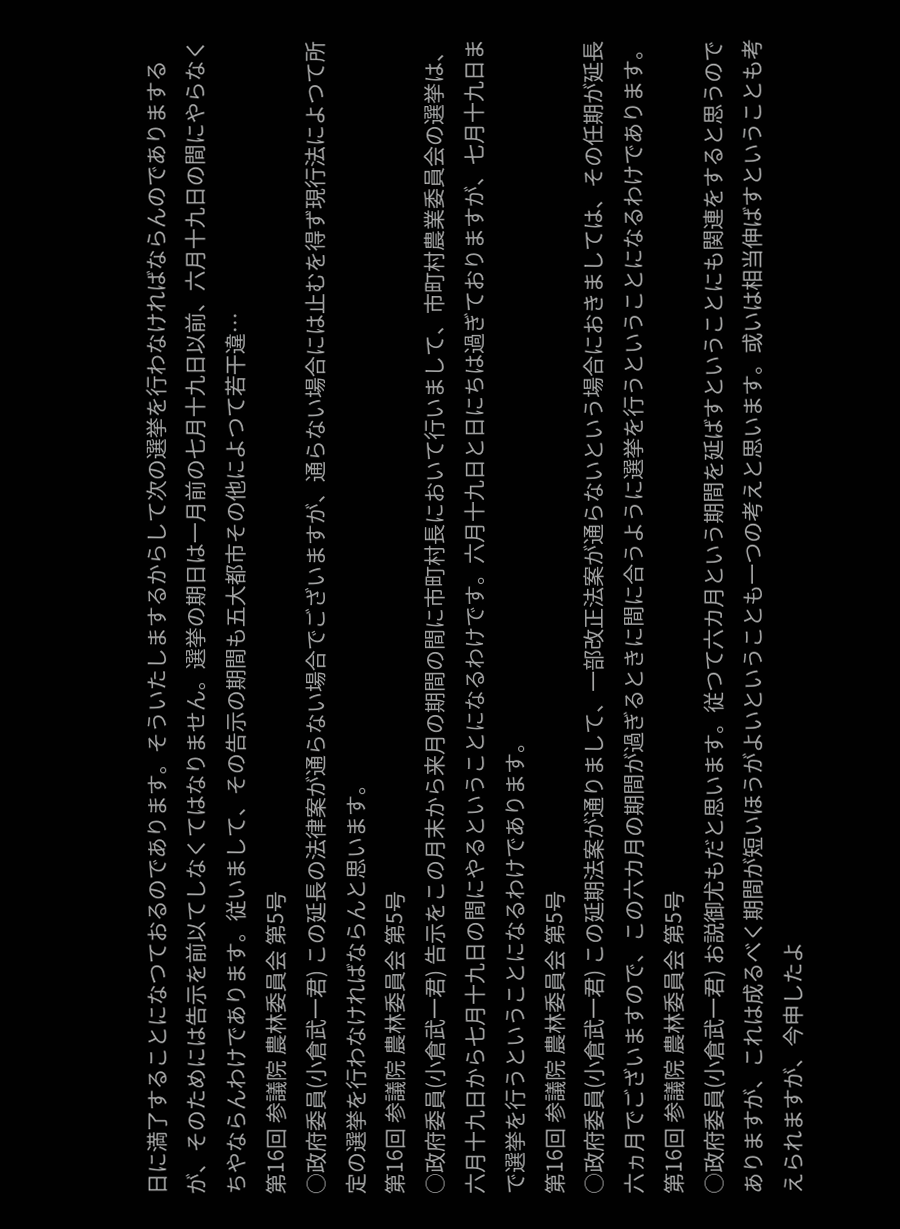日に満了することになつておるのであります。そういたしまするからして次の選挙を行わなければならんのでありまするが、そのためには告示を前以てしなくてはなりません。選挙の期日は一月前の七月十九日以前、六月十九日の間にやらなくちやならんわけであります。従いまして、その告示の期間も五大都市その他によつて若干違…
第16回 参議院 農林委員会 第5号
○政府委員(小倉武一君) この延長の法律案が通らない場合でございますが、通らない場合には止むを得ず現行法によつて所定の選挙を行わなければならんと思います。
第16回 参議院 農林委員会 第5号
○政府委員(小倉武一君) 告示をこの月末から来月の期間の間に市町村長において行いまして、市町村農業委員会の選挙は、六月十九日から七月十九日の間にやるということになるわけです。六月十九日と日にちは過ぎておりますが、七月十九日まで選挙を行うということになるわけであります。
第16回 参議院 農林委員会 第5号
○政府委員(小倉武一君) この延期法案が通りまして、一部改正法案が通らないという場合におきましては、その任期が延長六ヵ月でございますので、この六カ月の期間が過ぎるときに間に合うように選挙を行うということになるわけであります。
第16回 参議院 農林委員会 第5号
○政府委員(小倉武一君) お説御尤もだと思います。従つて六カ月という期間を延ばすということにも関連をすると思うのでありますが、これは成るべく期間が短いほうがよいということも一つの考えと思います。或いは相当伸ばすということも考えられますが、今申したよ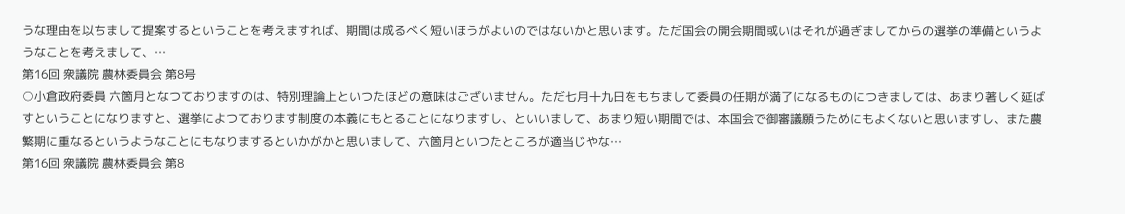うな理由を以ちまして提案するということを考えますれば、期間は成るべく短いほうがよいのではないかと思います。ただ国会の開会期間或いはそれが過ぎましてからの選挙の準備というようなことを考えまして、…
第16回 衆議院 農林委員会 第8号
○小倉政府委員 六箇月となつておりますのは、特別理論上といつたほどの意味はございません。ただ七月十九日をもちまして委員の任期が満了になるものにつきましては、あまり著しく延ばすということになりますと、選挙によつております制度の本義にもとることになりますし、といいまして、あまり短い期間では、本国会で御審議願うためにもよくないと思いますし、また農繁期に重なるというようなことにもなりまするといかがかと思いまして、六箇月といつたところが適当じやな…
第16回 衆議院 農林委員会 第8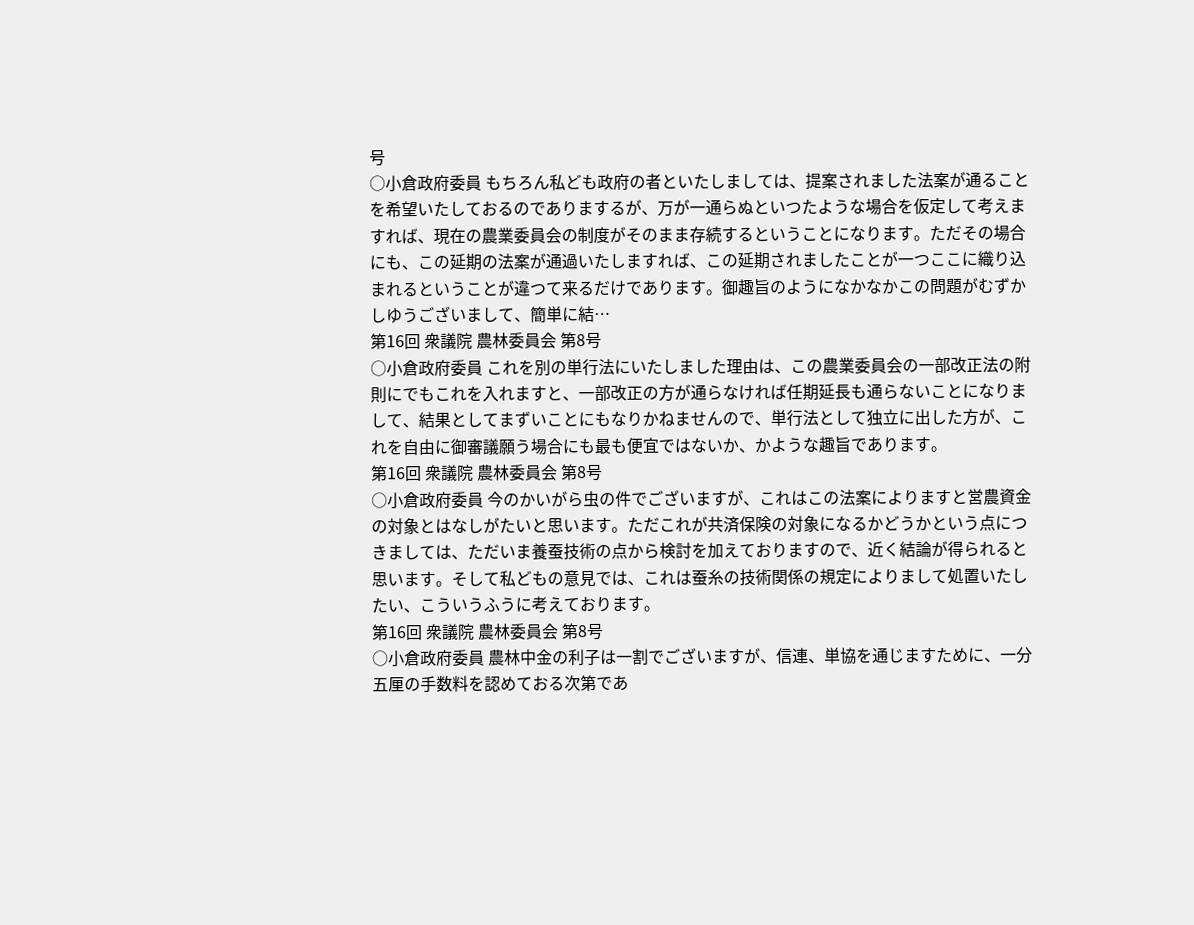号
○小倉政府委員 もちろん私ども政府の者といたしましては、提案されました法案が通ることを希望いたしておるのでありまするが、万が一通らぬといつたような場合を仮定して考えますれば、現在の農業委員会の制度がそのまま存続するということになります。ただその場合にも、この延期の法案が通過いたしますれば、この延期されましたことが一つここに織り込まれるということが違つて来るだけであります。御趣旨のようになかなかこの問題がむずかしゆうございまして、簡単に結…
第16回 衆議院 農林委員会 第8号
○小倉政府委員 これを別の単行法にいたしました理由は、この農業委員会の一部改正法の附則にでもこれを入れますと、一部改正の方が通らなければ任期延長も通らないことになりまして、結果としてまずいことにもなりかねませんので、単行法として独立に出した方が、これを自由に御審議願う場合にも最も便宜ではないか、かような趣旨であります。
第16回 衆議院 農林委員会 第8号
○小倉政府委員 今のかいがら虫の件でございますが、これはこの法案によりますと営農資金の対象とはなしがたいと思います。ただこれが共済保険の対象になるかどうかという点につきましては、ただいま養蚕技術の点から検討を加えておりますので、近く結論が得られると思います。そして私どもの意見では、これは蚕糸の技術関係の規定によりまして処置いたしたい、こういうふうに考えております。
第16回 衆議院 農林委員会 第8号
○小倉政府委員 農林中金の利子は一割でございますが、信連、単協を通じますために、一分五厘の手数料を認めておる次第であ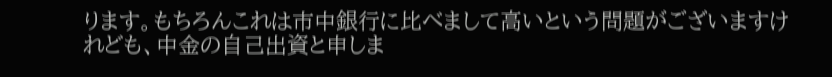ります。もちろんこれは市中銀行に比べまして高いという問題がございますけれども、中金の自己出資と申しま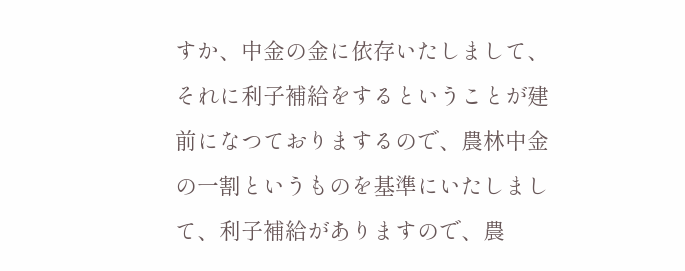すか、中金の金に依存いたしまして、それに利子補給をするということが建前になつておりまするので、農林中金の一割というものを基準にいたしまして、利子補給がありますので、農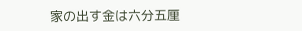家の出す金は六分五厘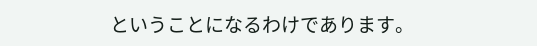ということになるわけであります。